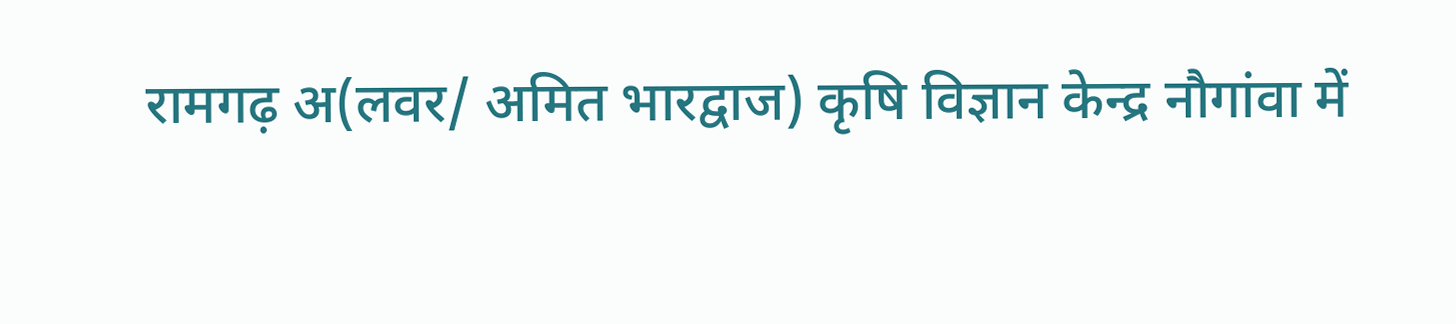रामगढ़ अ(लवर/ अमित भारद्वाज) कृषि विज्ञान केन्द्र नौगांवा में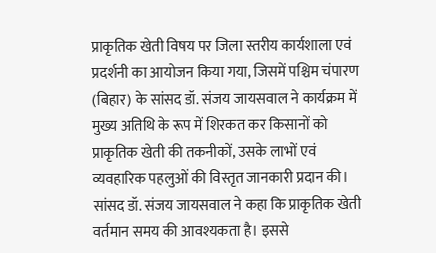प्राकृतिक खेती विषय पर जिला स्तरीय कार्यशाला एवं प्रदर्शनी का आयोजन किया गया, जिसमें पश्चिम चंपारण (बिहार) के सांसद डॉ. संजय जायसवाल ने कार्यक्रम में मुख्य अतिथि के रूप में शिरकत कर किसानों को प्राकृतिक खेती की तकनीकों, उसके लाभों एवं व्यवहारिक पहलुओं की विस्तृत जानकारी प्रदान की।
सांसद डॉ. संजय जायसवाल ने कहा कि प्राकृतिक खेती वर्तमान समय की आवश्यकता है। इससे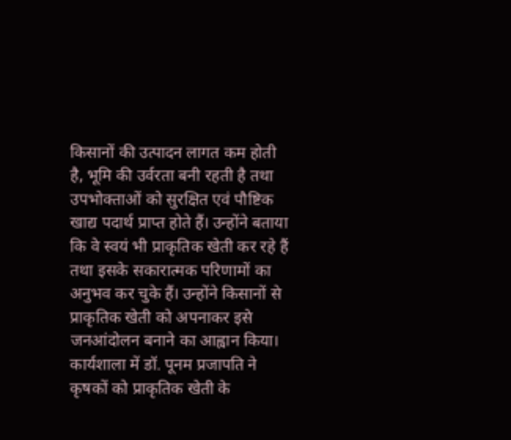किसानों की उत्पादन लागत कम होती है, भूमि की उर्वरता बनी रहती है तथा उपभोक्ताओं को सुरक्षित एवं पौष्टिक खाद्य पदार्थ प्राप्त होते हैं। उन्होंने बताया कि वे स्वयं भी प्राकृतिक खेती कर रहे हैं तथा इसके सकारात्मक परिणामों का अनुभव कर चुके हैं। उन्होंने किसानों से प्राकृतिक खेती को अपनाकर इसे जनआंदोलन बनाने का आह्वान किया।
कार्यशाला में डॉ. पूनम प्रजापति ने कृषकों को प्राकृतिक खेती के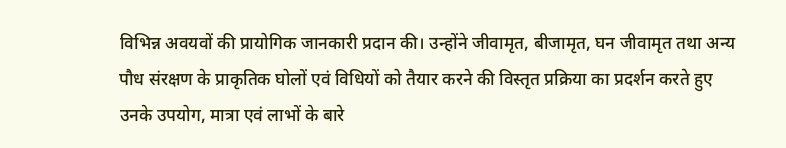विभिन्न अवयवों की प्रायोगिक जानकारी प्रदान की। उन्होंने जीवामृत, बीजामृत, घन जीवामृत तथा अन्य पौध संरक्षण के प्राकृतिक घोलों एवं विधियों को तैयार करने की विस्तृत प्रक्रिया का प्रदर्शन करते हुए उनके उपयोग, मात्रा एवं लाभों के बारे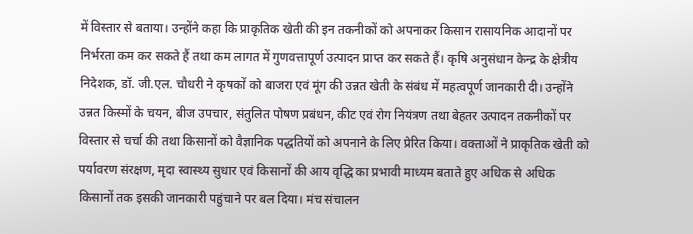में विस्तार से बताया। उन्होंने कहा कि प्राकृतिक खेती की इन तकनीकों को अपनाकर किसान रासायनिक आदानों पर निर्भरता कम कर सकते हैं तथा कम लागत में गुणवत्तापूर्ण उत्पादन प्राप्त कर सकते हैं। कृषि अनुसंधान केन्द्र के क्षेत्रीय निदेशक, डॉ. जी.एल. चौधरी ने कृषकों को बाजरा एवं मूंग की उन्नत खेती के संबंध में महत्वपूर्ण जानकारी दी। उन्होंने उन्नत किस्मों के चयन, बीज उपचार, संतुलित पोषण प्रबंधन, कीट एवं रोग नियंत्रण तथा बेहतर उत्पादन तकनीकों पर विस्तार से चर्चा की तथा किसानों को वैज्ञानिक पद्धतियों को अपनाने के लिए प्रेरित किया। वक्ताओं ने प्राकृतिक खेती को पर्यावरण संरक्षण, मृदा स्वास्थ्य सुधार एवं किसानों की आय वृद्धि का प्रभावी माध्यम बताते हुए अधिक से अधिक किसानों तक इसकी जानकारी पहुंचाने पर बल दिया। मंच संचालन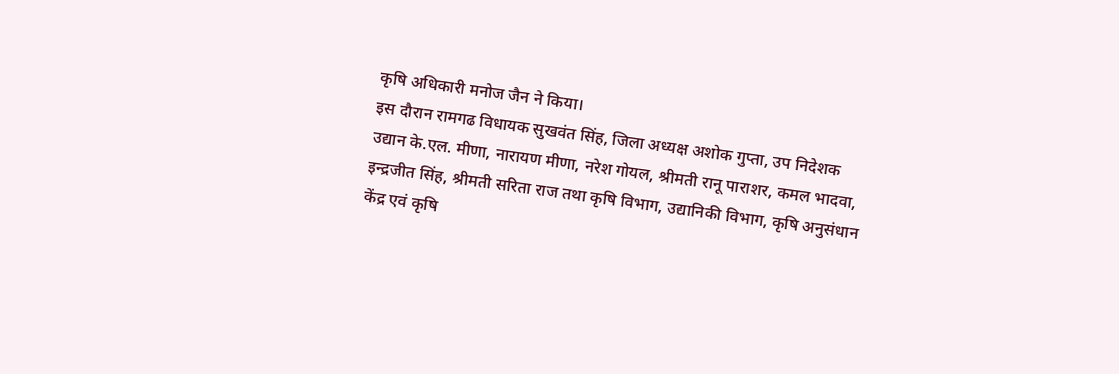कृषि अधिकारी मनोज जैन ने किया।
इस दौरान रामगढ विधायक सुखवंत सिंह, जिला अध्यक्ष अशोक गुप्ता, उप निदेशक उद्यान के.एल. मीणा, नारायण मीणा, नरेश गोयल, श्रीमती रानू पाराशर, कमल भादवा, इन्द्रजीत सिंह, श्रीमती सरिता राज तथा कृषि विभाग, उद्यानिकी विभाग, कृषि अनुसंधान केंद्र एवं कृषि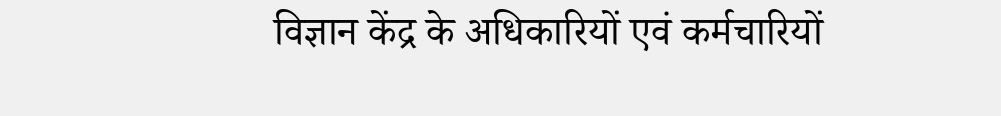विज्ञान केंद्र के अधिकारियों एवं कर्मचारियों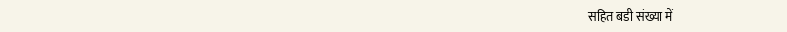सहित बडी संख्या में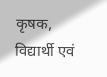कृषक, विद्यार्थी एवं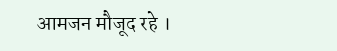आमजन मौजूद रहे ।